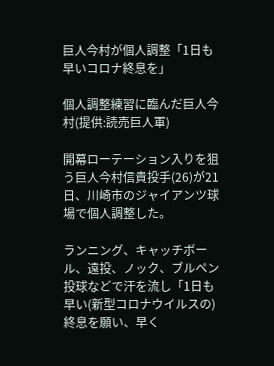巨人今村が個人調整「1日も早いコロナ終息を」

個人調整練習に臨んだ巨人今村(提供:読売巨人軍)

開幕ローテーション入りを狙う巨人今村信貴投手(26)が21日、川崎市のジャイアンツ球場で個人調整した。

ランニング、キャッチボール、遠投、ノック、ブルペン投球などで汗を流し「1日も早い(新型コロナウイルスの)終息を願い、早く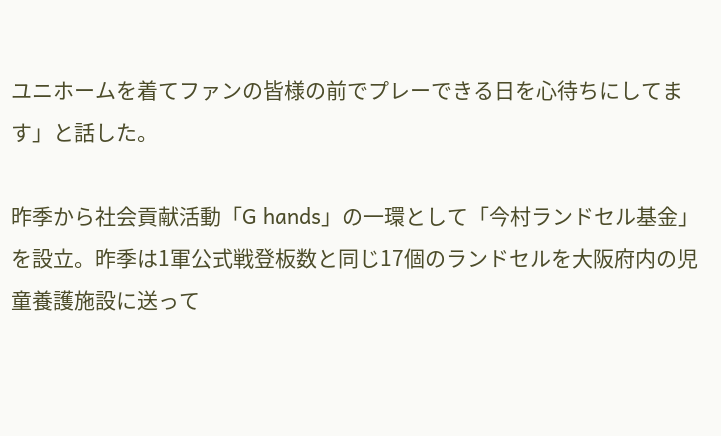ユニホームを着てファンの皆様の前でプレーできる日を心待ちにしてます」と話した。

昨季から社会貢献活動「G hands」の一環として「今村ランドセル基金」を設立。昨季は1軍公式戦登板数と同じ17個のランドセルを大阪府内の児童養護施設に送って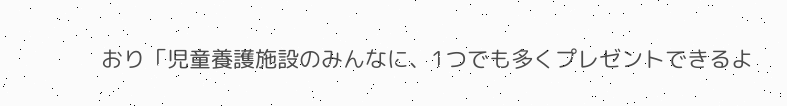おり「児童養護施設のみんなに、1つでも多くプレゼントできるよ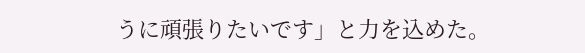うに頑張りたいです」と力を込めた。